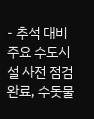- 추석 대비 주요 수도시설 사전 점검 완료, 수돗물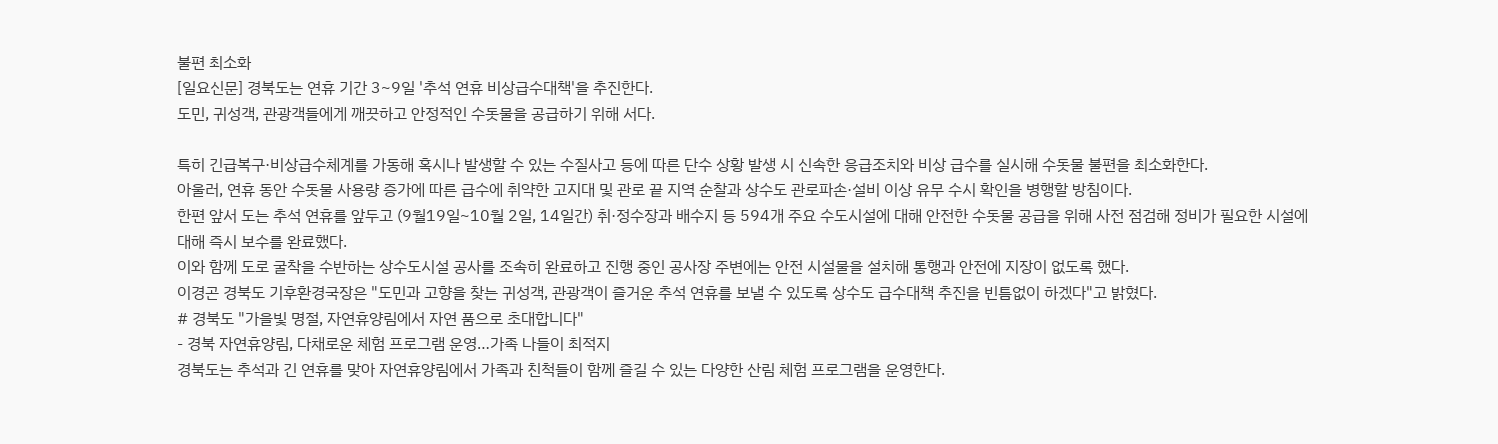불편 최소화
[일요신문] 경북도는 연휴 기간 3~9일 '추석 연휴 비상급수대책'을 추진한다.
도민, 귀성객, 관광객들에게 깨끗하고 안정적인 수돗물을 공급하기 위해 서다.

특히 긴급복구·비상급수체계를 가동해 혹시나 발생할 수 있는 수질사고 등에 따른 단수 상황 발생 시 신속한 응급조치와 비상 급수를 실시해 수돗물 불편을 최소화한다.
아울러, 연휴 동안 수돗물 사용량 증가에 따른 급수에 취약한 고지대 및 관로 끝 지역 순찰과 상수도 관로파손·설비 이상 유무 수시 확인을 병행할 방침이다.
한편 앞서 도는 추석 연휴를 앞두고 (9월19일~10월 2일, 14일간) 취·정수장과 배수지 등 594개 주요 수도시설에 대해 안전한 수돗물 공급을 위해 사전 점검해 정비가 필요한 시설에 대해 즉시 보수를 완료했다.
이와 함께 도로 굴착을 수반하는 상수도시설 공사를 조속히 완료하고 진행 중인 공사장 주변에는 안전 시설물을 설치해 통행과 안전에 지장이 없도록 했다.
이경곤 경북도 기후환경국장은 "도민과 고향을 찾는 귀성객, 관광객이 즐거운 추석 연휴를 보낼 수 있도록 상수도 급수대책 추진을 빈틈없이 하겠다"고 밝혔다.
# 경북도 "가을빛 명절, 자연휴양림에서 자연 품으로 초대합니다"
- 경북 자연휴양림, 다채로운 체험 프로그램 운영…가족 나들이 최적지
경북도는 추석과 긴 연휴를 맞아 자연휴양림에서 가족과 친척들이 함께 즐길 수 있는 다양한 산림 체험 프로그램을 운영한다.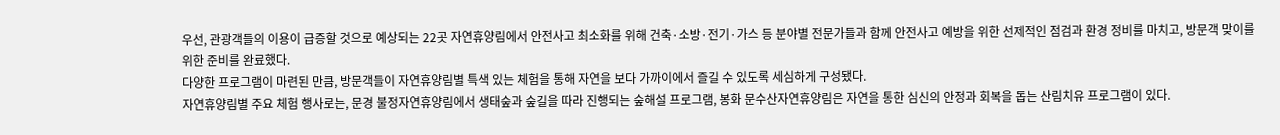우선, 관광객들의 이용이 급증할 것으로 예상되는 22곳 자연휴양림에서 안전사고 최소화를 위해 건축·소방·전기·가스 등 분야별 전문가들과 함께 안전사고 예방을 위한 선제적인 점검과 환경 정비를 마치고, 방문객 맞이를 위한 준비를 완료했다.
다양한 프로그램이 마련된 만큼, 방문객들이 자연휴양림별 특색 있는 체험을 통해 자연을 보다 가까이에서 즐길 수 있도록 세심하게 구성됐다.
자연휴양림별 주요 체험 행사로는, 문경 불정자연휴양림에서 생태숲과 숲길을 따라 진행되는 숲해설 프로그램, 봉화 문수산자연휴양림은 자연을 통한 심신의 안정과 회복을 돕는 산림치유 프로그램이 있다.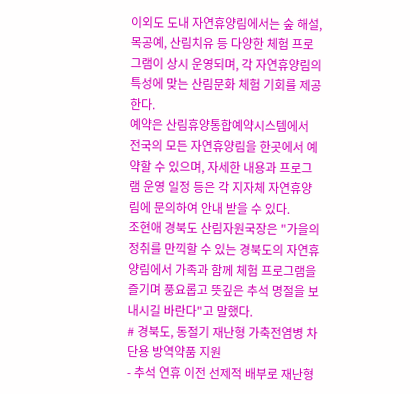이외도 도내 자연휴양림에서는 숲 해설, 목공예, 산림치유 등 다양한 체험 프로그램이 상시 운영되며, 각 자연휴양림의 특성에 맞는 산림문화 체험 기회를 제공한다.
예약은 산림휴양통합예약시스템에서 전국의 모든 자연휴양림을 한곳에서 예약할 수 있으며, 자세한 내용과 프로그램 운영 일정 등은 각 지자체 자연휴양림에 문의하여 안내 받을 수 있다.
조현애 경북도 산림자원국장은 "가을의 정취를 만끽할 수 있는 경북도의 자연휴양림에서 가족과 함께 체험 프로그램을 즐기며 풍요롭고 뜻깊은 추석 명절을 보내시길 바란다"고 말했다.
# 경북도, 동절기 재난형 가축전염병 차단용 방역약품 지원
- 추석 연휴 이전 선제적 배부로 재난형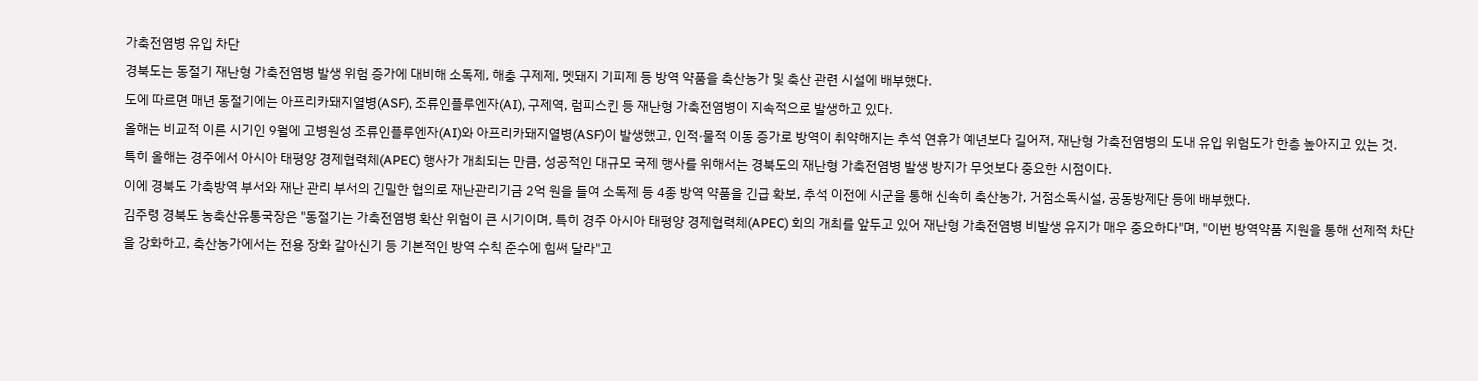가축전염병 유입 차단
경북도는 동절기 재난형 가축전염병 발생 위험 증가에 대비해 소독제, 해충 구제제, 멧돼지 기피제 등 방역 약품을 축산농가 및 축산 관련 시설에 배부했다.
도에 따르면 매년 동절기에는 아프리카돼지열병(ASF), 조류인플루엔자(AI), 구제역, 럼피스킨 등 재난형 가축전염병이 지속적으로 발생하고 있다.
올해는 비교적 이른 시기인 9월에 고병원성 조류인플루엔자(AI)와 아프리카돼지열병(ASF)이 발생했고, 인적·물적 이동 증가로 방역이 취약해지는 추석 연휴가 예년보다 길어져, 재난형 가축전염병의 도내 유입 위험도가 한층 높아지고 있는 것.
특히 올해는 경주에서 아시아 태평양 경제협력체(APEC) 행사가 개최되는 만큼, 성공적인 대규모 국제 행사를 위해서는 경북도의 재난형 가축전염병 발생 방지가 무엇보다 중요한 시점이다.
이에 경북도 가축방역 부서와 재난 관리 부서의 긴밀한 협의로 재난관리기금 2억 원을 들여 소독제 등 4종 방역 약품을 긴급 확보, 추석 이전에 시군을 통해 신속히 축산농가, 거점소독시설, 공동방제단 등에 배부했다.
김주령 경북도 농축산유통국장은 "동절기는 가축전염병 확산 위험이 큰 시기이며, 특히 경주 아시아 태평양 경제협력체(APEC) 회의 개최를 앞두고 있어 재난형 가축전염병 비발생 유지가 매우 중요하다"며, "이번 방역약품 지원을 통해 선제적 차단을 강화하고, 축산농가에서는 전용 장화 갈아신기 등 기본적인 방역 수칙 준수에 힘써 달라"고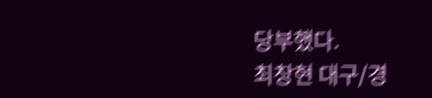당부했다.
최창현 대구/경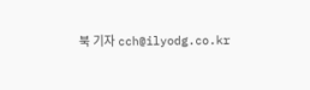북 기자 cch@ilyodg.co.kr